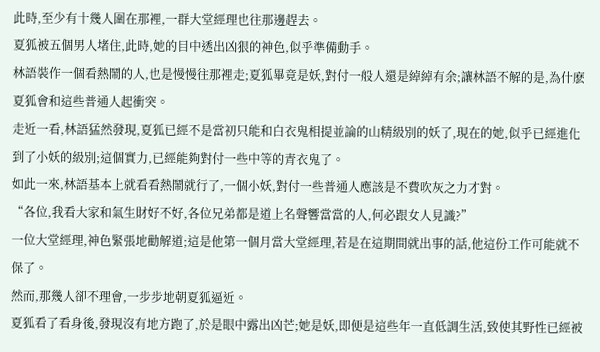此時,至少有十幾人圍在那裡,一群大堂經理也往那邊趕去。
夏狐被五個男人堵住,此時,她的目中透出凶狠的神色,似乎準備動手。
林語裝作一個看熱鬧的人,也是慢慢往那裡走;夏狐畢竟是妖,對付一般人還是綽綽有余;讓林語不解的是,為什麽夏狐會和這些普通人起衝突。
走近一看,林語猛然發現,夏狐已經不是當初只能和白衣鬼相提並論的山精級別的妖了,現在的她,似乎已經進化到了小妖的級別;這個實力,已經能夠對付一些中等的青衣鬼了。
如此一來,林語基本上就看看熱鬧就行了,一個小妖,對付一些普通人應該是不費吹灰之力才對。
“各位,我看大家和氣生財好不好,各位兄弟都是道上名聲響當當的人,何必跟女人見識?”
一位大堂經理,神色緊張地勸解道;這是他第一個月當大堂經理,若是在這期間就出事的話,他這份工作可能就不保了。
然而,那幾人卻不理會,一步步地朝夏狐逼近。
夏狐看了看身後,發現沒有地方跑了,於是眼中露出凶芒;她是妖,即便是這些年一直低調生活,致使其野性已經被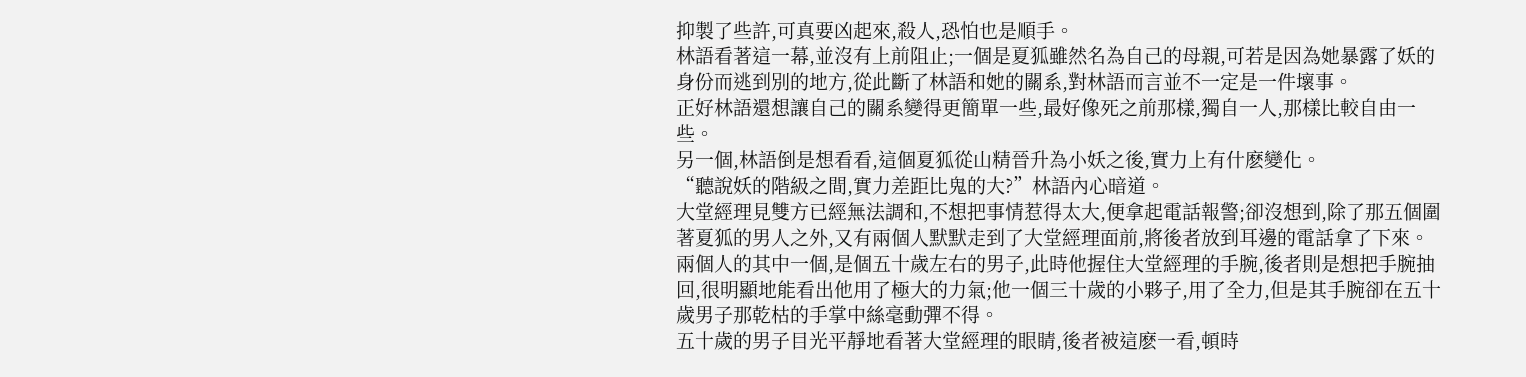抑製了些許,可真要凶起來,殺人,恐怕也是順手。
林語看著這一幕,並沒有上前阻止;一個是夏狐雖然名為自己的母親,可若是因為她暴露了妖的身份而逃到別的地方,從此斷了林語和她的關系,對林語而言並不一定是一件壞事。
正好林語還想讓自己的關系變得更簡單一些,最好像死之前那樣,獨自一人,那樣比較自由一些。
另一個,林語倒是想看看,這個夏狐從山精晉升為小妖之後,實力上有什麽變化。
“聽說妖的階級之間,實力差距比鬼的大?”林語內心暗道。
大堂經理見雙方已經無法調和,不想把事情惹得太大,便拿起電話報警;卻沒想到,除了那五個圍著夏狐的男人之外,又有兩個人默默走到了大堂經理面前,將後者放到耳邊的電話拿了下來。
兩個人的其中一個,是個五十歲左右的男子,此時他握住大堂經理的手腕,後者則是想把手腕抽回,很明顯地能看出他用了極大的力氣;他一個三十歲的小夥子,用了全力,但是其手腕卻在五十歲男子那乾枯的手掌中絲毫動彈不得。
五十歲的男子目光平靜地看著大堂經理的眼睛,後者被這麽一看,頓時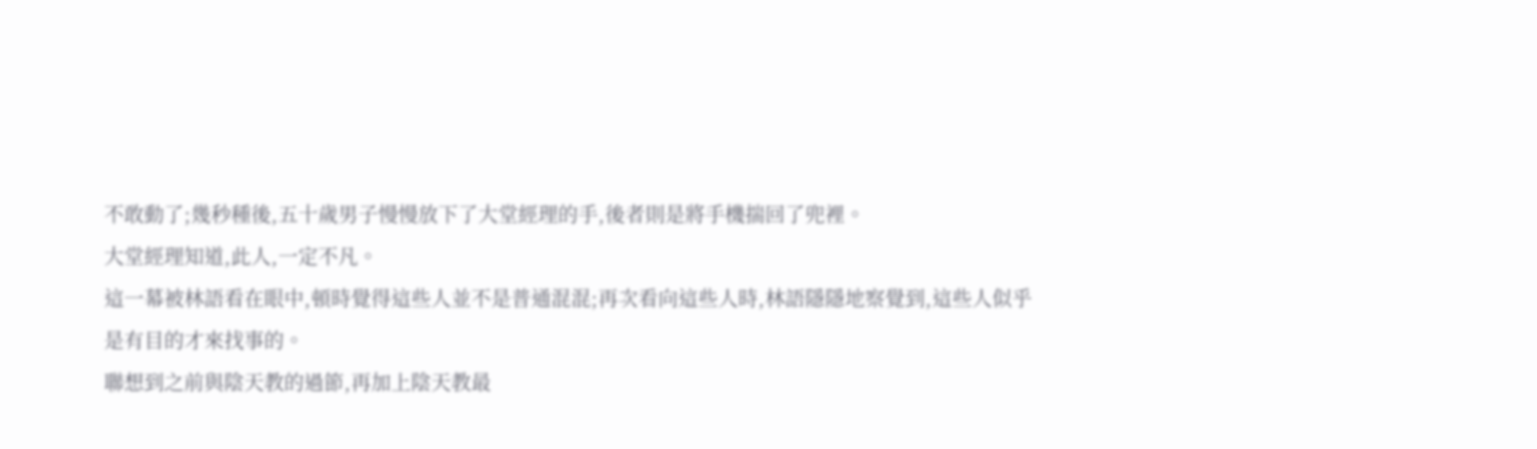不敢動了;幾秒種後,五十歲男子慢慢放下了大堂經理的手,後者則是將手機揣回了兜裡。
大堂經理知道,此人,一定不凡。
這一幕被林語看在眼中,頓時覺得這些人並不是普通混混;再次看向這些人時,林語隱隱地察覺到,這些人似乎是有目的才來找事的。
聯想到之前與陰天教的過節,再加上陰天教最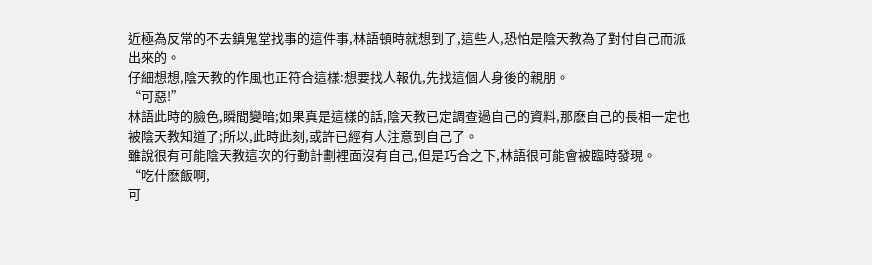近極為反常的不去鎮鬼堂找事的這件事,林語頓時就想到了,這些人,恐怕是陰天教為了對付自己而派出來的。
仔細想想,陰天教的作風也正符合這樣:想要找人報仇,先找這個人身後的親朋。
“可惡!”
林語此時的臉色,瞬間變暗;如果真是這樣的話,陰天教已定調查過自己的資料,那麽自己的長相一定也被陰天教知道了;所以,此時此刻,或許已經有人注意到自己了。
雖說很有可能陰天教這次的行動計劃裡面沒有自己,但是巧合之下,林語很可能會被臨時發現。
“吃什麽飯啊,
可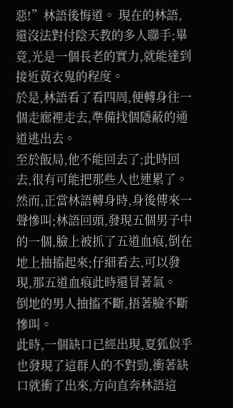惡!”林語後悔道。 現在的林語,還沒法對付陰天教的多人聯手;畢竟,光是一個長老的實力,就能達到接近黃衣鬼的程度。
於是,林語看了看四周,便轉身往一個走廊裡走去,準備找個隱蔽的通道逃出去。
至於飯局,他不能回去了;此時回去,很有可能把那些人也連累了。
然而,正當林語轉身時,身後傳來一聲慘叫;林語回頭,發現五個男子中的一個,臉上被抓了五道血痕,倒在地上抽搐起來;仔細看去,可以發現,那五道血痕此時還冒著氣。
倒地的男人抽搐不斷,捂著臉不斷慘叫。
此時,一個缺口已經出現,夏狐似乎也發現了這群人的不對勁,衝著缺口就衝了出來,方向直奔林語這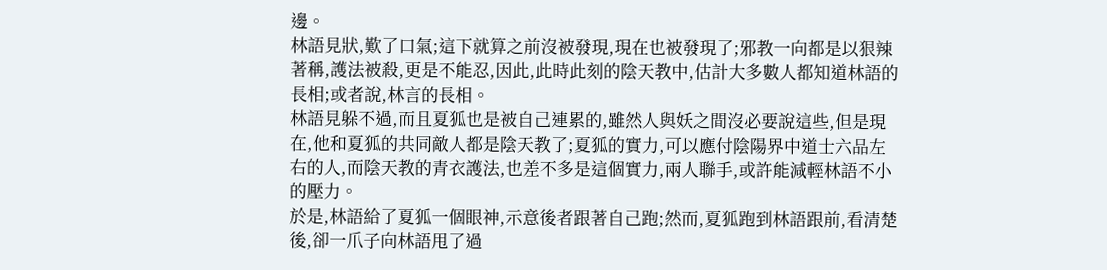邊。
林語見狀,歎了口氣;這下就算之前沒被發現,現在也被發現了;邪教一向都是以狠辣著稱,護法被殺,更是不能忍,因此,此時此刻的陰天教中,估計大多數人都知道林語的長相;或者說,林言的長相。
林語見躲不過,而且夏狐也是被自己連累的,雖然人與妖之間沒必要說這些,但是現在,他和夏狐的共同敵人都是陰天教了;夏狐的實力,可以應付陰陽界中道士六品左右的人,而陰天教的青衣護法,也差不多是這個實力,兩人聯手,或許能減輕林語不小的壓力。
於是,林語給了夏狐一個眼神,示意後者跟著自己跑;然而,夏狐跑到林語跟前,看清楚後,卻一爪子向林語甩了過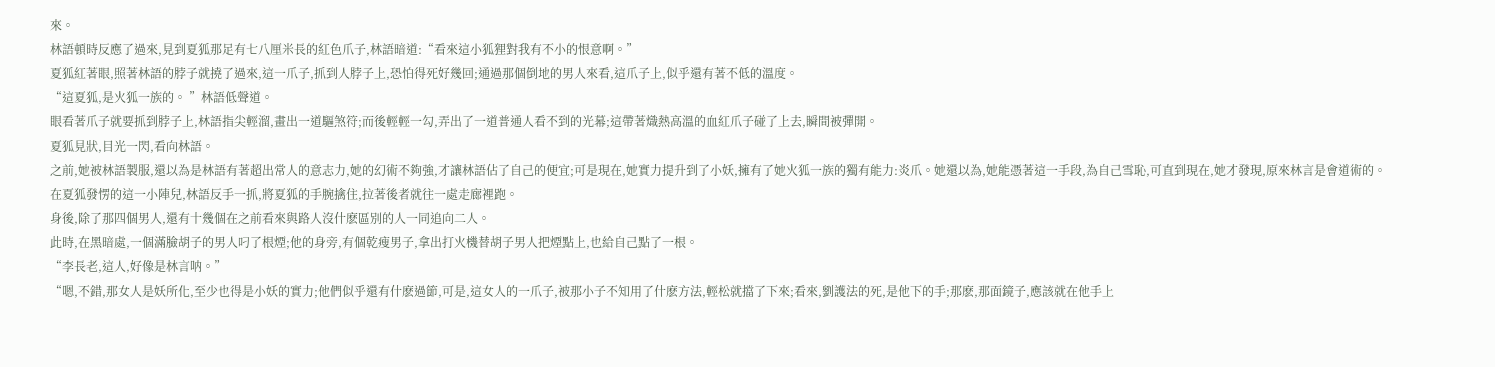來。
林語頓時反應了過來,見到夏狐那足有七八厘米長的紅色爪子,林語暗道:“看來這小狐狸對我有不小的恨意啊。”
夏狐紅著眼,照著林語的脖子就撓了過來,這一爪子,抓到人脖子上,恐怕得死好幾回;通過那個倒地的男人來看,這爪子上,似乎還有著不低的溫度。
“這夏狐,是火狐一族的。 ”林語低聲道。
眼看著爪子就要抓到脖子上,林語指尖輕溜,畫出一道驅煞符;而後輕輕一勾,弄出了一道普通人看不到的光幕;這帶著熾熱高溫的血紅爪子碰了上去,瞬間被彈開。
夏狐見狀,目光一閃,看向林語。
之前,她被林語製服,還以為是林語有著超出常人的意志力,她的幻術不夠強,才讓林語佔了自己的便宜;可是現在,她實力提升到了小妖,擁有了她火狐一族的獨有能力:炎爪。她還以為,她能憑著這一手段,為自己雪恥,可直到現在,她才發現,原來林言是會道術的。
在夏狐發愣的這一小陣兒,林語反手一抓,將夏狐的手腕擒住,拉著後者就往一處走廊裡跑。
身後,除了那四個男人,還有十幾個在之前看來與路人沒什麽區別的人一同追向二人。
此時,在黑暗處,一個滿臉胡子的男人叼了根煙;他的身旁,有個乾瘦男子,拿出打火機替胡子男人把煙點上,也給自己點了一根。
“李長老,這人,好像是林言呐。”
“嗯,不錯,那女人是妖所化,至少也得是小妖的實力;他們似乎還有什麽過節,可是,這女人的一爪子,被那小子不知用了什麽方法,輕松就擋了下來;看來,劉護法的死,是他下的手;那麽,那面鏡子,應該就在他手上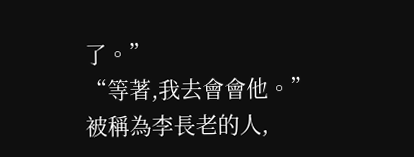了。”
“等著,我去會會他。”被稱為李長老的人,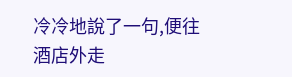冷冷地說了一句,便往酒店外走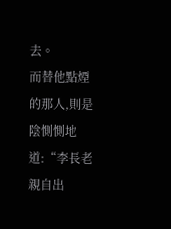去。
而替他點煙的那人,則是陰惻惻地道:“李長老親自出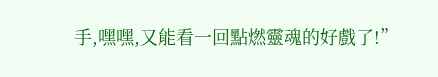手,嘿嘿,又能看一回點燃靈魂的好戲了!”